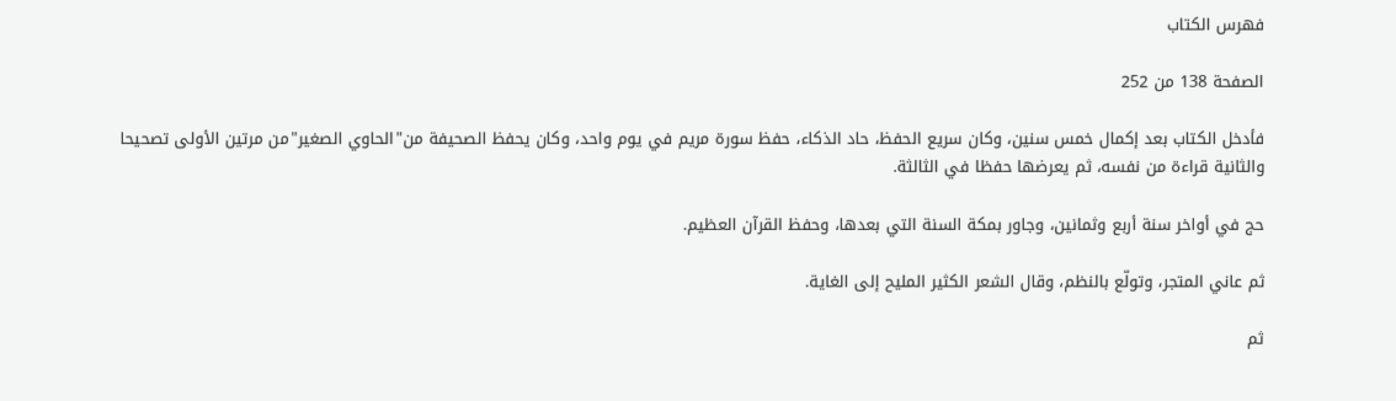فهرس الكتاب

الصفحة 138 من 252

فأدخل الكتاب بعد إكمال خمس سنين، وكان سريع الحفظ، حاد الذكاء، حفظ سورة مريم في يوم واحد، وكان يحفظ الصحيفة من"الحاوي الصغير"من مرتين الأولى تصحيحا والثانية قراءة من نفسه، ثم يعرضها حفظا في الثالثة.

حج في أواخر سنة أربع وثمانين، وجاور بمكة السنة التي بعدها، وحفظ القرآن العظيم.

ثم عاني المتجر، وتولّع بالنظم، وقال الشعر الكثير المليح إلى الغاية.

ثم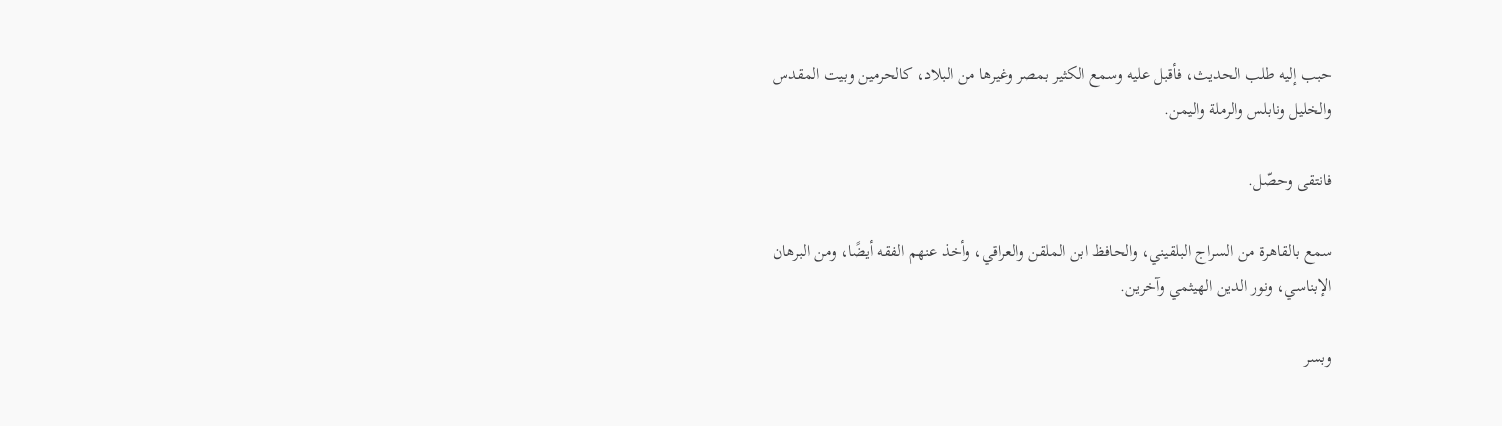حبب إليه طلب الحديث، فأقبل عليه وسمع الكثير بمصر وغيرها من البلاد، كالحرمين وبيت المقدس والخليل ونابلس والرملة واليمن.

فانتقى وحصّل.

سمع بالقاهرة من السراج البلقيني، والحافظ ابن الملقن والعراقي، وأخذ عنهم الفقه أيضًا، ومن البرهان الإبناسي، ونور الدين الهيثمي وآخرين.

وبسر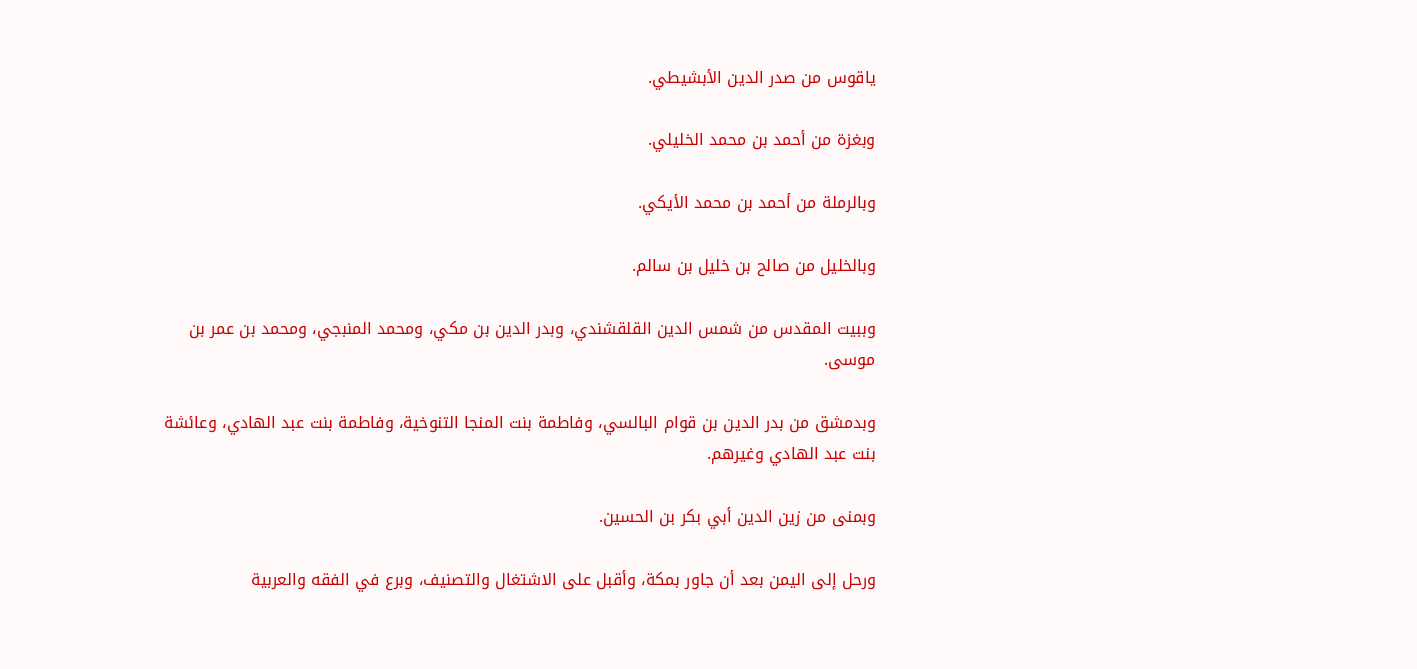ياقوس من صدر الدين الأبشيطي.

وبغزة من أحمد بن محمد الخليلي.

وبالرملة من أحمد بن محمد الأيكي.

وبالخليل من صالح بن خليل بن سالم.

وببيت المقدس من شمس الدين القلقشندي، وبدر الدين بن مكي، ومحمد المنبجي، ومحمد بن عمر بن موسى.

وبدمشق من بدر الدين بن قوام البالسي، وفاطمة بنت المنجا التنوخية، وفاطمة بنت عبد الهادي، وعائشة بنت عبد الهادي وغيرهم.

وبمنى من زين الدين أبي بكر بن الحسين.

ورحل إلى اليمن بعد أن جاور بمكة، وأقبل على الاشتغال والتصنيف، وبرع في الفقه والعربية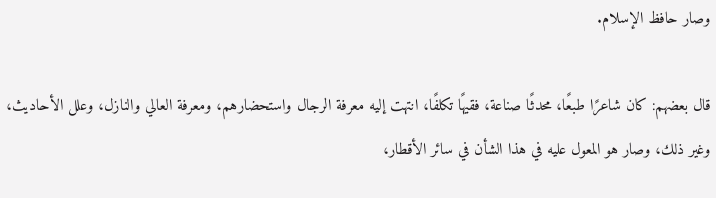وصار حافظ الإسلام.

قال بعضهم: كان شاعرًا طبعًا، محدثًا صناعة، فقيهًا تكلفًا، انتهت إليه معرفة الرجال واستحضارهم، ومعرفة العالي والنازل، وعلل الأحاديث، وغير ذلك، وصار هو المعول عليه في هذا الشأن في سائر الأقطار،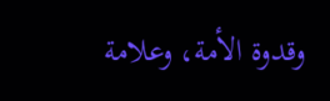وقدوة الأمة، وعلامة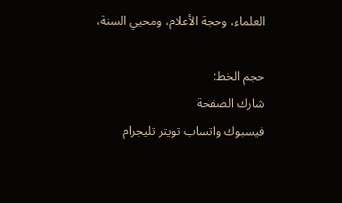العلماء، وحجة الأعلام، ومحيي السنة،

حجم الخط:
شارك الصفحة
فيسبوك واتساب تويتر تليجرام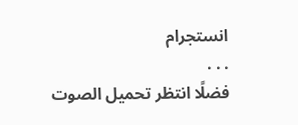انستجرام
. . .
فضلًا انتظر تحميل الصوت